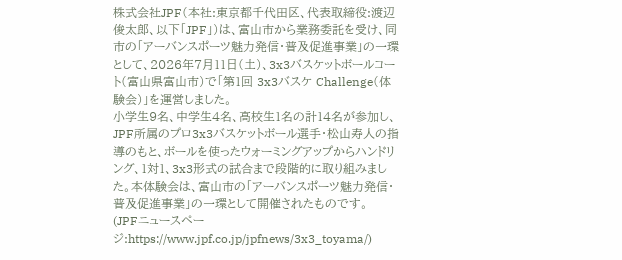株式会社JPF(本社:東京都千代田区、代表取締役:渡辺俊太郎、以下「JPF」)は、富山市から業務委託を受け、同市の「アーバンスポーツ魅力発信・普及促進事業」の一環として、2026年7月11日(土)、3x3バスケットボールコート(富山県富山市)で「第1回 3x3バスケ Challenge(体験会)」を運営しました。
小学生9名、中学生4名、高校生1名の計14名が参加し、JPF所属のプロ3x3バスケットボール選手・松山寿人の指導のもと、ボールを使ったウォーミングアップからハンドリング、1対1、3x3形式の試合まで段階的に取り組みました。本体験会は、富山市の「アーバンスポーツ魅力発信・普及促進事業」の一環として開催されたものです。
(JPFニュースページ:https://www.jpf.co.jp/jpfnews/3x3_toyama/)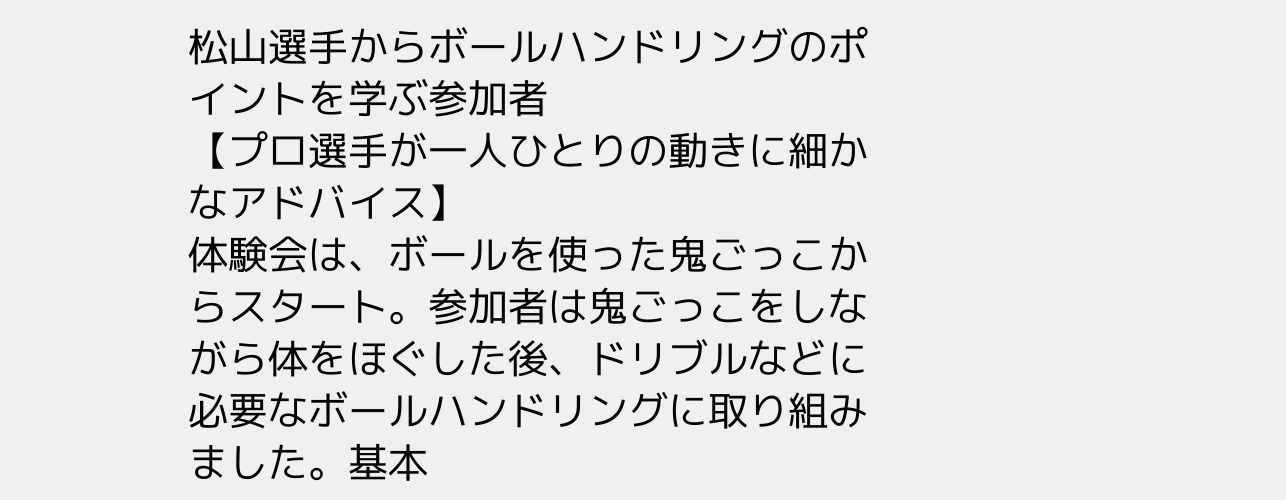松山選手からボールハンドリングのポイントを学ぶ参加者
【プロ選手が一人ひとりの動きに細かなアドバイス】
体験会は、ボールを使った鬼ごっこからスタート。参加者は鬼ごっこをしながら体をほぐした後、ドリブルなどに必要なボールハンドリングに取り組みました。基本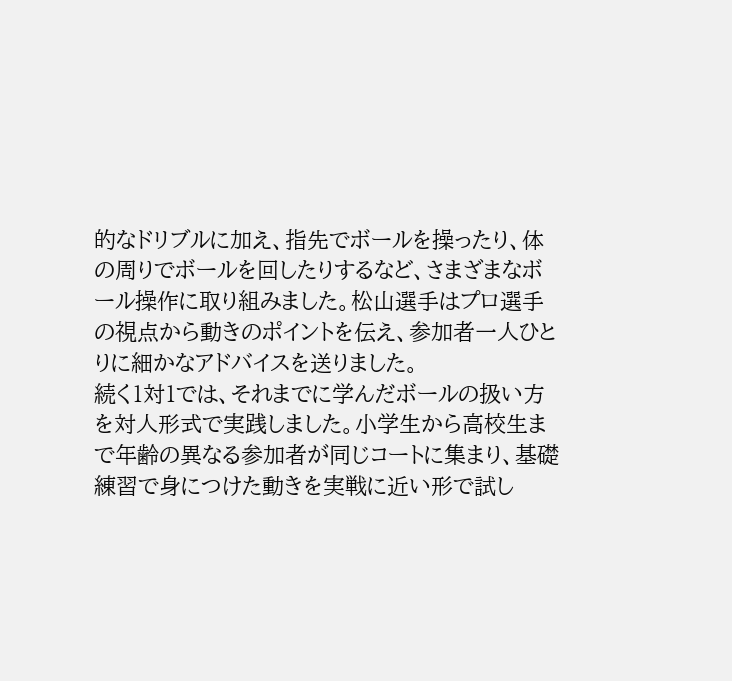的なドリブルに加え、指先でボールを操ったり、体の周りでボールを回したりするなど、さまざまなボール操作に取り組みました。松山選手はプロ選手の視点から動きのポイントを伝え、参加者一人ひとりに細かなアドバイスを送りました。
続く1対1では、それまでに学んだボールの扱い方を対人形式で実践しました。小学生から高校生まで年齢の異なる参加者が同じコートに集まり、基礎練習で身につけた動きを実戦に近い形で試し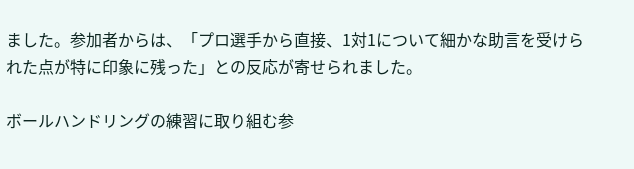ました。参加者からは、「プロ選手から直接、1対1について細かな助言を受けられた点が特に印象に残った」との反応が寄せられました。

ボールハンドリングの練習に取り組む参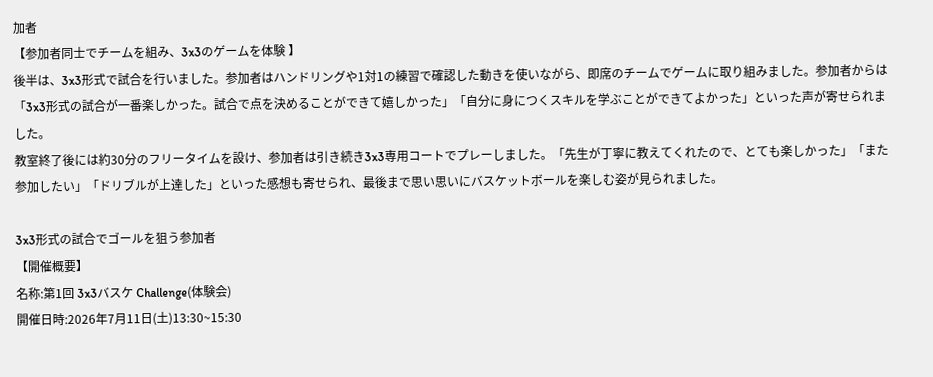加者
【参加者同士でチームを組み、3x3のゲームを体験 】
後半は、3x3形式で試合を行いました。参加者はハンドリングや1対1の練習で確認した動きを使いながら、即席のチームでゲームに取り組みました。参加者からは「3x3形式の試合が一番楽しかった。試合で点を決めることができて嬉しかった」「自分に身につくスキルを学ぶことができてよかった」といった声が寄せられました。
教室終了後には約30分のフリータイムを設け、参加者は引き続き3x3専用コートでプレーしました。「先生が丁寧に教えてくれたので、とても楽しかった」「また参加したい」「ドリブルが上達した」といった感想も寄せられ、最後まで思い思いにバスケットボールを楽しむ姿が見られました。

3x3形式の試合でゴールを狙う参加者
【開催概要】
名称:第1回 3x3バスケ Challenge(体験会)
開催日時:2026年7月11日(土)13:30~15:30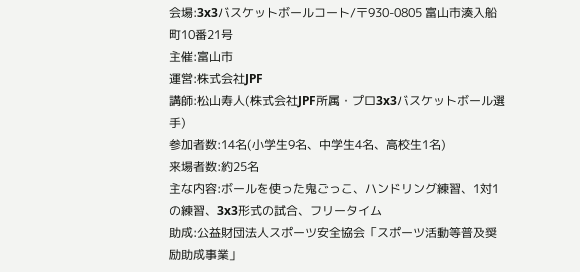会場:3x3バスケットボールコート/〒930-0805 富山市湊入船町10番21号
主催:富山市
運営:株式会社JPF
講師:松山寿人(株式会社JPF所属・プロ3x3バスケットボール選手)
参加者数:14名(小学生9名、中学生4名、高校生1名)
来場者数:約25名
主な内容:ボールを使った鬼ごっこ、ハンドリング練習、1対1の練習、3x3形式の試合、フリータイム
助成:公益財団法人スポーツ安全協会「スポーツ活動等普及奨励助成事業」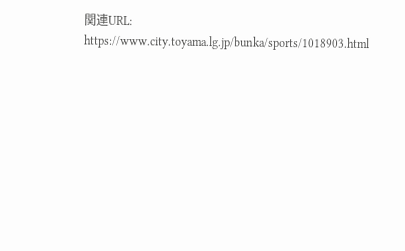関連URL:
https://www.city.toyama.lg.jp/bunka/sports/1018903.html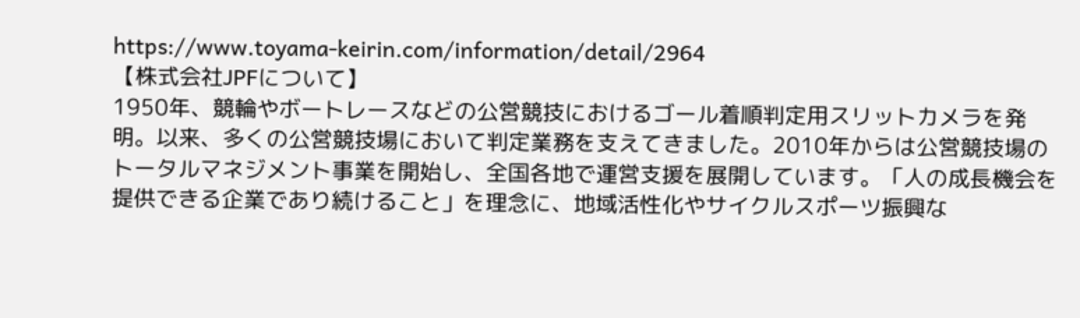https://www.toyama-keirin.com/information/detail/2964
【株式会社JPFについて】
1950年、競輪やボートレースなどの公営競技におけるゴール着順判定用スリットカメラを発明。以来、多くの公営競技場において判定業務を支えてきました。2010年からは公営競技場のトータルマネジメント事業を開始し、全国各地で運営支援を展開しています。「人の成長機会を提供できる企業であり続けること」を理念に、地域活性化やサイクルスポーツ振興な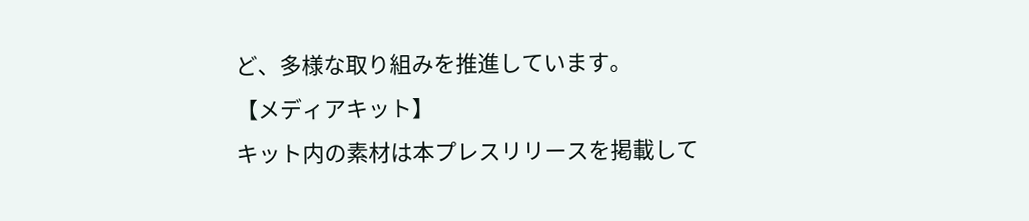ど、多様な取り組みを推進しています。
【メディアキット】
キット内の素材は本プレスリリースを掲載して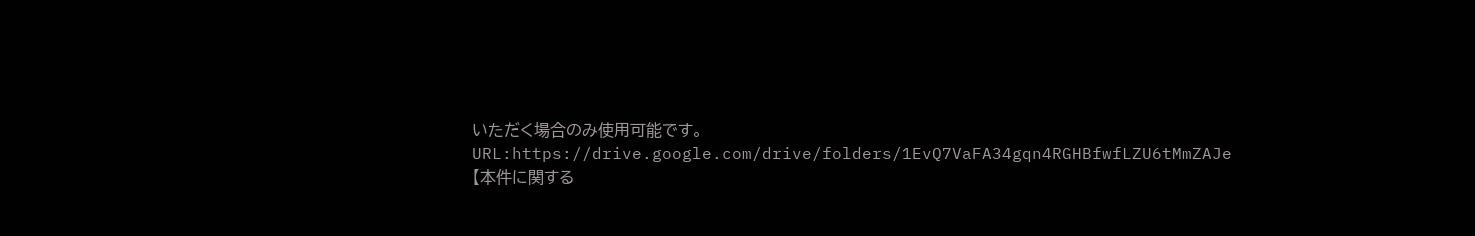いただく場合のみ使用可能です。
URL:https://drive.google.com/drive/folders/1EvQ7VaFA34gqn4RGHBfwfLZU6tMmZAJe
【本件に関する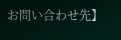お問い合わせ先】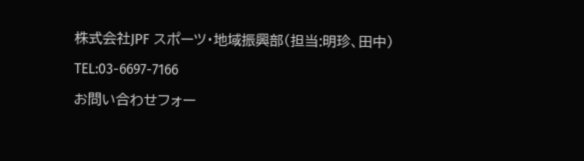株式会社JPF スポーツ・地域振興部(担当:明珍、田中)
TEL:03-6697-7166
お問い合わせフォー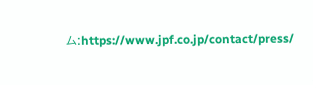ム:https://www.jpf.co.jp/contact/press/